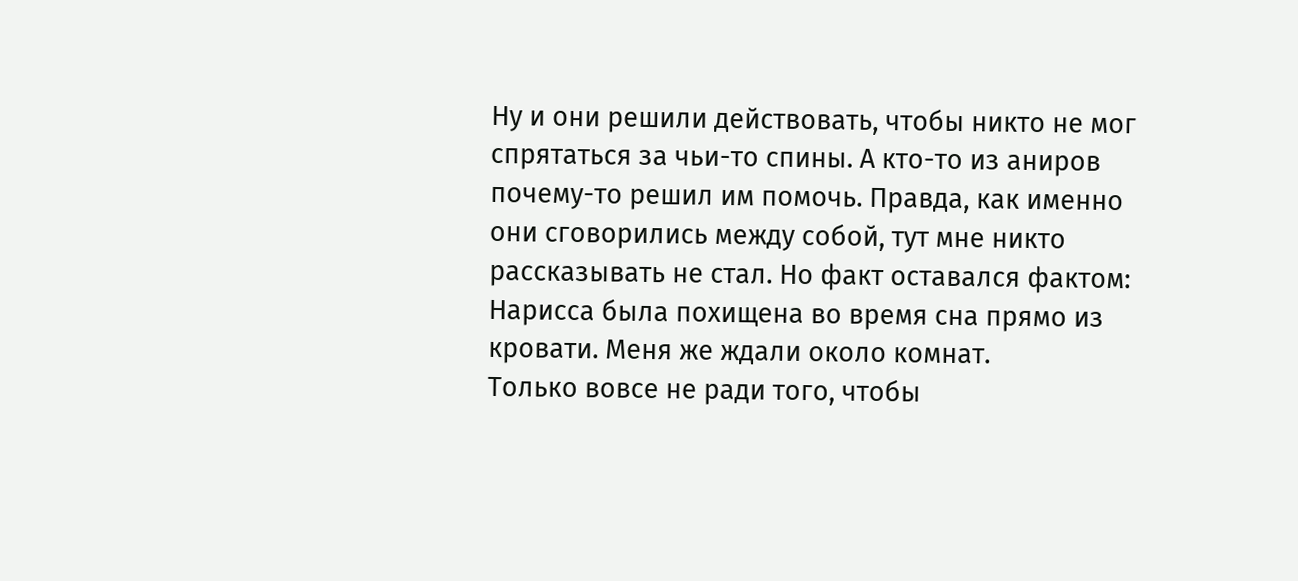Ну и они решили действовать, чтобы никто не мог спрятаться за чьи-то спины. А кто-то из аниров почему-то решил им помочь. Правда, как именно они сговорились между собой, тут мне никто рассказывать не стал. Но факт оставался фактом: Нарисса была похищена во время сна прямо из кровати. Меня же ждали около комнат.
Только вовсе не ради того, чтобы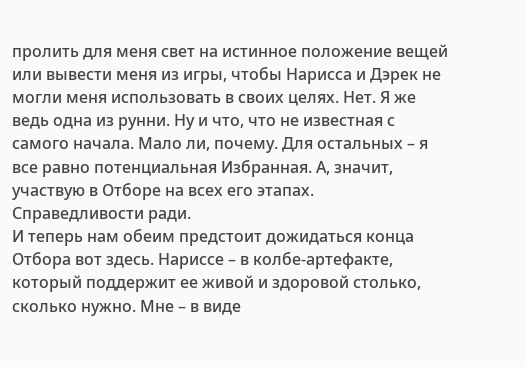пролить для меня свет на истинное положение вещей или вывести меня из игры, чтобы Нарисса и Дэрек не могли меня использовать в своих целях. Нет. Я же ведь одна из рунни. Ну и что, что не известная с самого начала. Мало ли, почему. Для остальных – я все равно потенциальная Избранная. А, значит, участвую в Отборе на всех его этапах. Справедливости ради.
И теперь нам обеим предстоит дожидаться конца Отбора вот здесь. Нариссе – в колбе-артефакте, который поддержит ее живой и здоровой столько, сколько нужно. Мне – в виде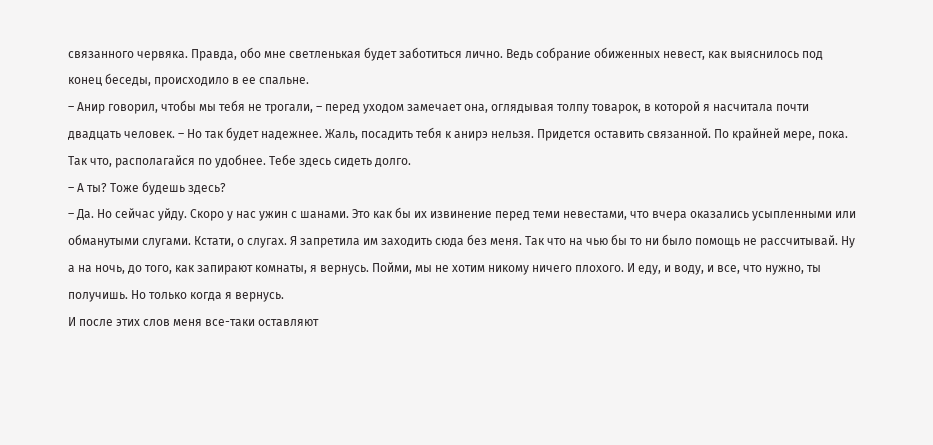связанного червяка. Правда, обо мне светленькая будет заботиться лично. Ведь собрание обиженных невест, как выяснилось под конец беседы, происходило в ее спальне.
– Анир говорил, чтобы мы тебя не трогали, – перед уходом замечает она, оглядывая толпу товарок, в которой я насчитала почти двадцать человек. – Но так будет надежнее. Жаль, посадить тебя к анирэ нельзя. Придется оставить связанной. По крайней мере, пока. Так что, располагайся по удобнее. Тебе здесь сидеть долго.
– А ты? Тоже будешь здесь?
– Да. Но сейчас уйду. Скоро у нас ужин с шанами. Это как бы их извинение перед теми невестами, что вчера оказались усыпленными или обманутыми слугами. Кстати, о слугах. Я запретила им заходить сюда без меня. Так что на чью бы то ни было помощь не рассчитывай. Ну а на ночь, до того, как запирают комнаты, я вернусь. Пойми, мы не хотим никому ничего плохого. И еду, и воду, и все, что нужно, ты получишь. Но только когда я вернусь.
И после этих слов меня все-таки оставляют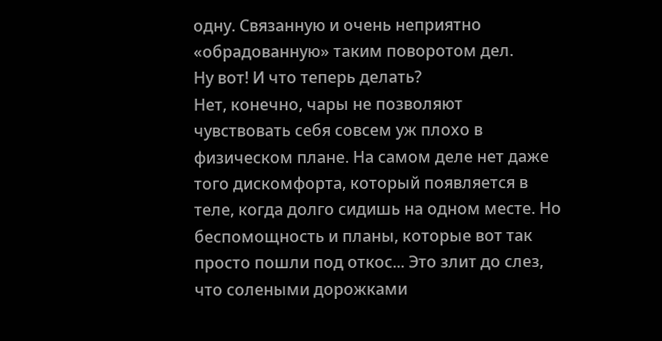одну. Связанную и очень неприятно «обрадованную» таким поворотом дел.
Ну вот! И что теперь делать?
Нет, конечно, чары не позволяют чувствовать себя совсем уж плохо в физическом плане. На самом деле нет даже того дискомфорта, который появляется в теле, когда долго сидишь на одном месте. Но беспомощность и планы, которые вот так просто пошли под откос... Это злит до слез, что солеными дорожками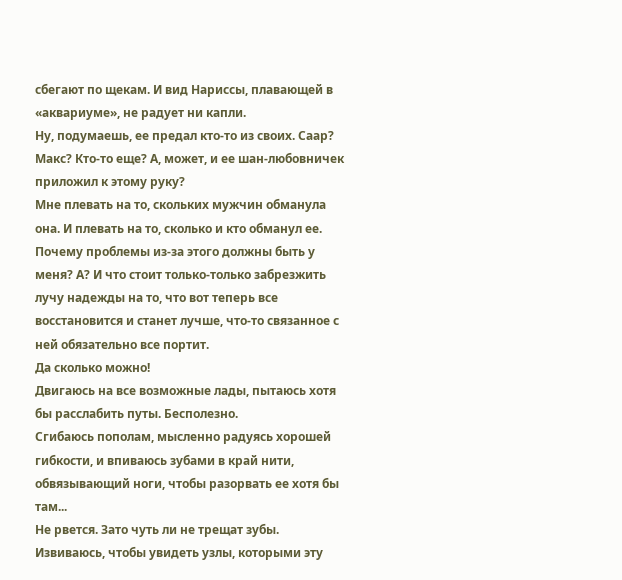сбегают по щекам. И вид Нариссы, плавающей в «аквариуме», не радует ни капли.
Ну, подумаешь, ее предал кто-то из своих. Саар? Макс? Кто-то еще? А, может, и ее шан-любовничек приложил к этому руку?
Мне плевать на то, скольких мужчин обманула она. И плевать на то, сколько и кто обманул ее. Почему проблемы из-за этого должны быть у меня? А? И что стоит только-только забрезжить лучу надежды на то, что вот теперь все восстановится и станет лучше, что-то связанное с ней обязательно все портит.
Да сколько можно!
Двигаюсь на все возможные лады, пытаюсь хотя бы расслабить путы. Бесполезно.
Сгибаюсь пополам, мысленно радуясь хорошей гибкости, и впиваюсь зубами в край нити, обвязывающий ноги, чтобы разорвать ее хотя бы там...
Не рвется. Зато чуть ли не трещат зубы.
Извиваюсь, чтобы увидеть узлы, которыми эту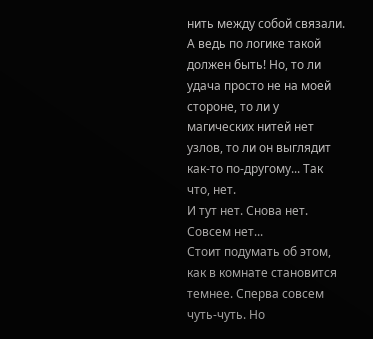нить между собой связали. А ведь по логике такой должен быть! Но, то ли удача просто не на моей стороне, то ли у магических нитей нет узлов, то ли он выглядит как-то по-другому... Так что, нет.
И тут нет. Снова нет. Совсем нет...
Стоит подумать об этом, как в комнате становится темнее. Сперва совсем чуть-чуть. Но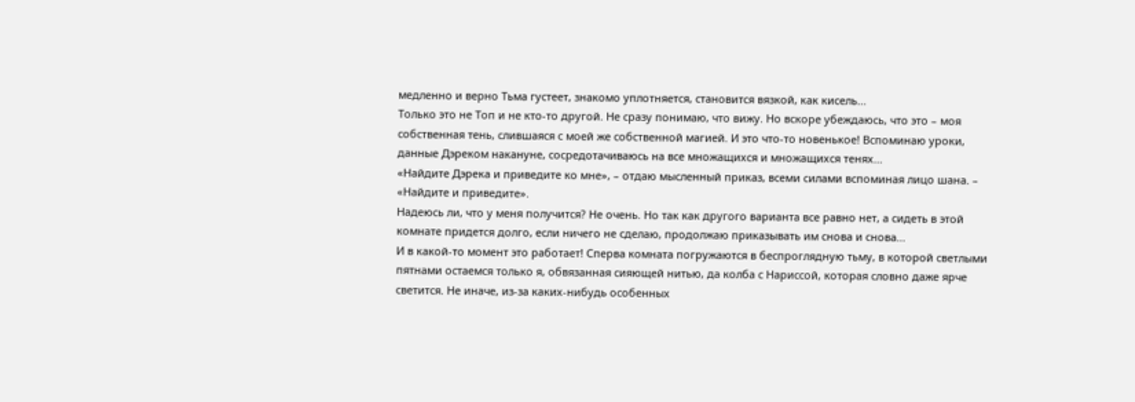медленно и верно Тьма густеет, знакомо уплотняется, становится вязкой, как кисель...
Только это не Топ и не кто-то другой. Не сразу понимаю, что вижу. Но вскоре убеждаюсь, что это – моя собственная тень, слившаяся с моей же собственной магией. И это что-то новенькое! Вспоминаю уроки, данные Дэреком накануне, сосредотачиваюсь на все множащихся и множащихся тенях...
«Найдите Дэрека и приведите ко мне», – отдаю мысленный приказ, всеми силами вспоминая лицо шана. – «Найдите и приведите».
Надеюсь ли, что у меня получится? Не очень. Но так как другого варианта все равно нет, а сидеть в этой комнате придется долго, если ничего не сделаю, продолжаю приказывать им снова и снова...
И в какой-то момент это работает! Сперва комната погружаются в беспроглядную тьму, в которой светлыми пятнами остаемся только я, обвязанная сияющей нитью, да колба с Нариссой, которая словно даже ярче светится. Не иначе, из-за каких-нибудь особенных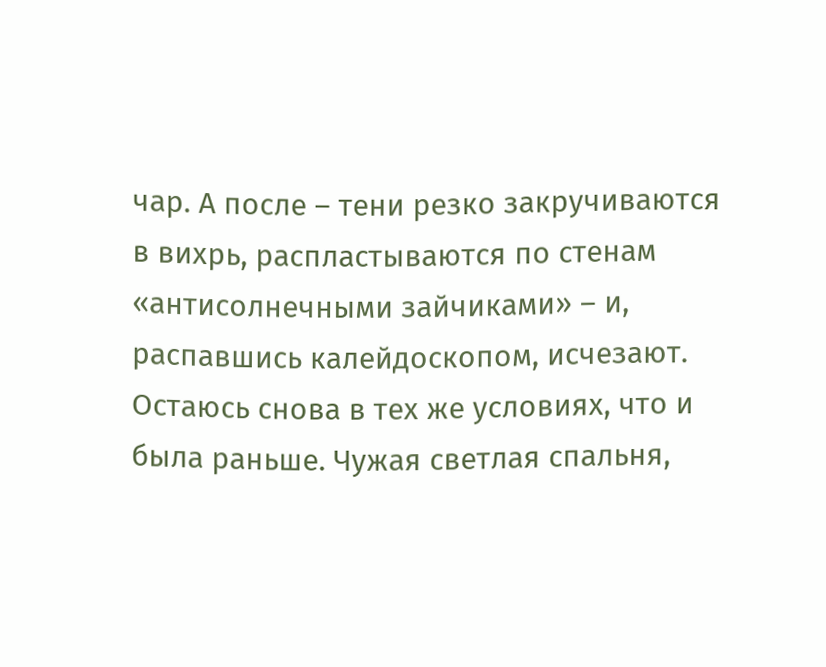чар. А после – тени резко закручиваются в вихрь, распластываются по стенам «антисолнечными зайчиками» – и, распавшись калейдоскопом, исчезают.
Остаюсь снова в тех же условиях, что и была раньше. Чужая светлая спальня,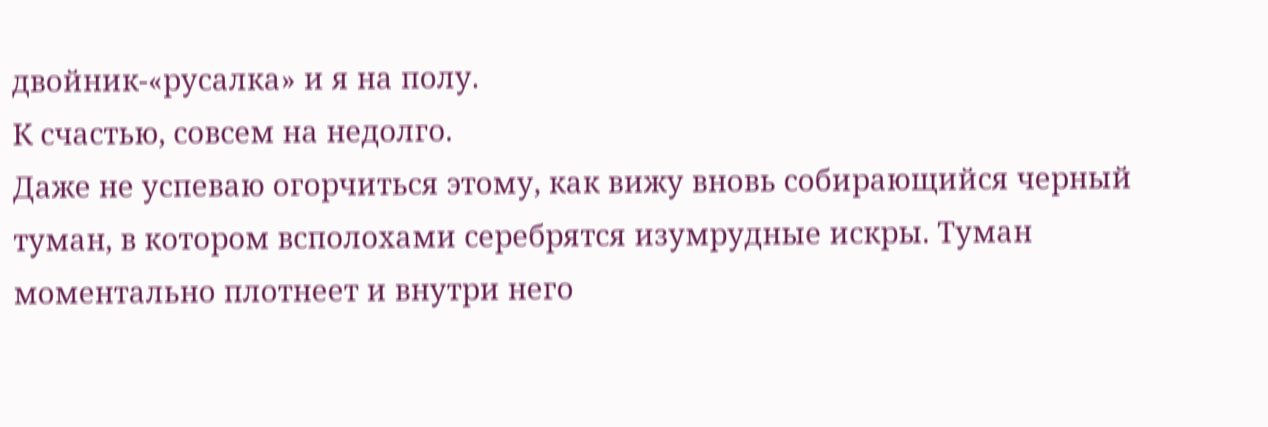двойник-«русалка» и я на полу.
К счастью, совсем на недолго.
Даже не успеваю огорчиться этому, как вижу вновь собирающийся черный туман, в котором всполохами серебрятся изумрудные искры. Туман моментально плотнеет и внутри него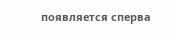появляется сперва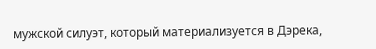мужской силуэт, который материализуется в Дэрека,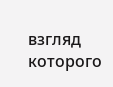взгляд которого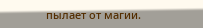пылает от магии.